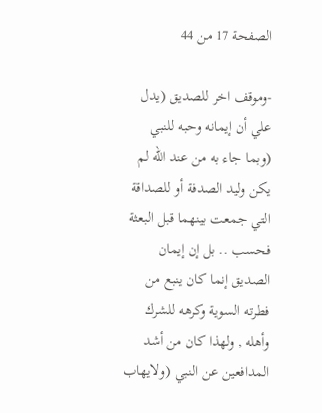الصفحة 17 من 44

-وموقف اخر للصديق (يدل علي أن إيمانه وحبه للنبي (وبما جاء به من عند الله لم يكن وليد الصدفة أو للصداقة التي جمعت بينهما قبل البعثة فحسب .. بل إن إيمان الصديق إنما كان ينبع من فطرته السوية وكرهه للشرك وأهله , ولهذا كان من أشد المدافعين عن النبي (ولايهاب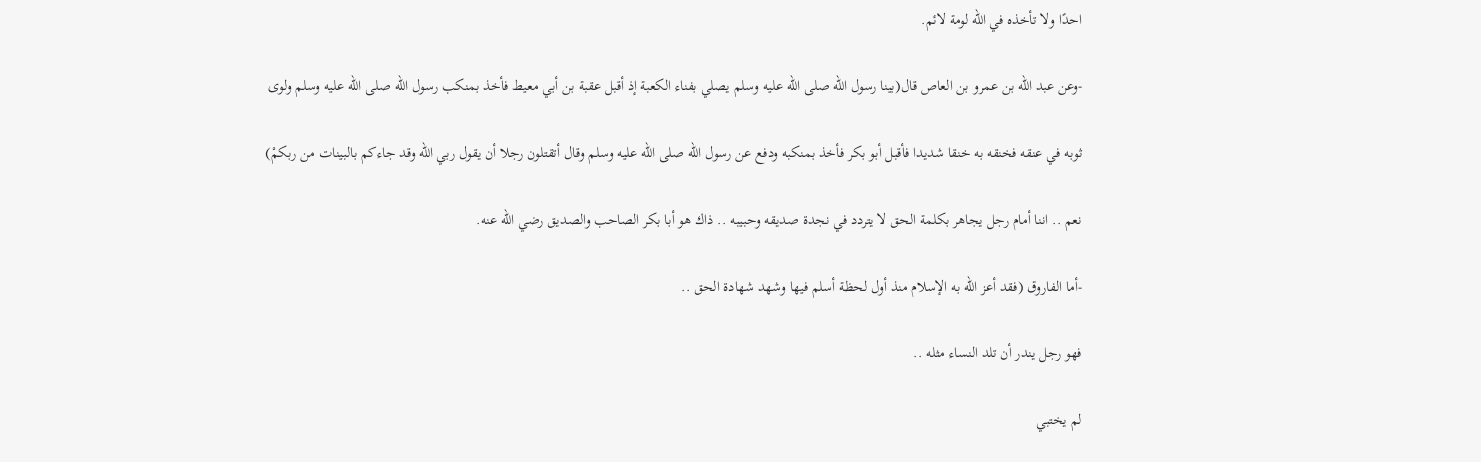احدًا ولا تأخذه في الله لومة لائم.

-وعن عبد الله بن عمرو بن العاص قال(بينا رسول الله صلى الله عليه وسلم يصلي بفناء الكعبة إذ أقبل عقبة بن أبي معيط فأخذ بمنكب رسول الله صلى الله عليه وسلم ولوى

ثوبه في عنقه فخنقه به خنقا شديدا فأقبل أبو بكر فأخذ بمنكبه ودفع عن رسول الله صلى الله عليه وسلم وقال أتقتلون رجلا أن يقول ربي الله وقد جاءكم بالبينات من ربكمْ)

نعم .. اننا أمام رجل يجاهر بكلمة الحق لا يتردد في نجدة صديقه وحبيبه .. ذاك هو أبا بكر الصاحب والصديق رضي الله عنه.

-أما الفاروق (فقد أعز الله به الإسلام منذ أول لحظة أسلم فيها وشهد شهادة الحق ..

فهو رجل يندر أن تلد النساء مثله ..

لم يختبي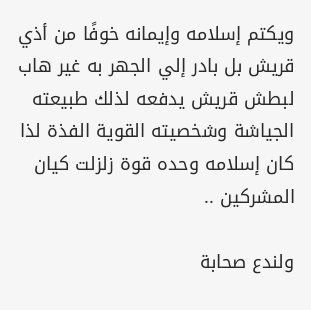ويكتم إسلامه وإيمانه خوفًا من أذي قريش بل بادر إلي الجهر به غير هاب لبطش قريش يدفعه لذلك طبيعته الجياشة وشخصيته القوية الفذة لذا كان إسلامه وحده قوة زلزلت كيان المشركين ..

ولندع صحابة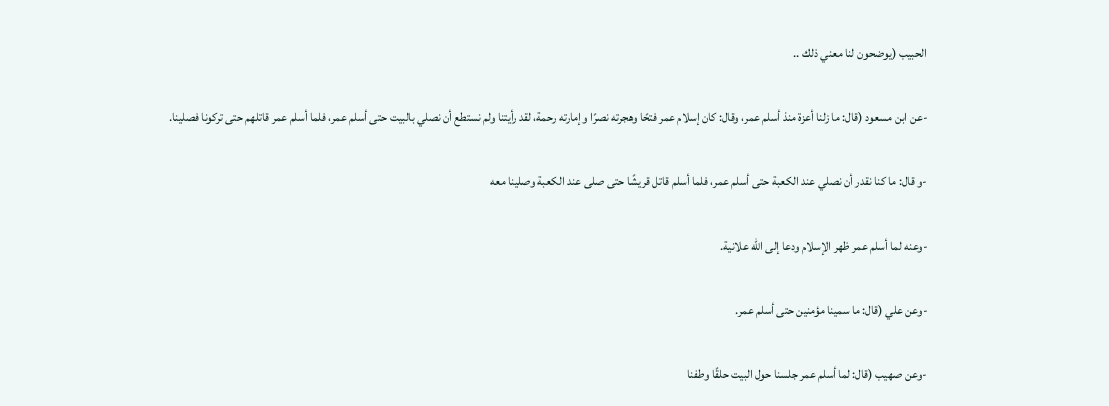الحبيب (يوضحون لنا معني ذلك ..

-عن ابن مسعود (قال: ما زلنا أعزة منذ أسلم عمر، وقال: كان إسلام عمر فتحًا وهجرته نصرًا وإمارته رحمة، لقد رأيتنا ولم نستطع أن نصلي بالبيت حتى أسلم عمر، فلما أسلم عمر قاتلهم حتى تركونا فصلينا.

-و قال: ما كنا نقدر أن نصلي عند الكعبة حتى أسلم عمر، فلما أسلم قاتل قريشًا حتى صلى عند الكعبة وصلينا معه

-وعنه لما أسلم عمر ظهر الإسلام ودعا إلى الله علانية.

-وعن علي (قال: ما سمينا مؤمنين حتى أسلم عمر.

-وعن صهيب (قال: لما أسلم عمر جلسنا حول البيت حلقًا وطفنا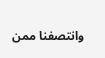وانتصفنا ممن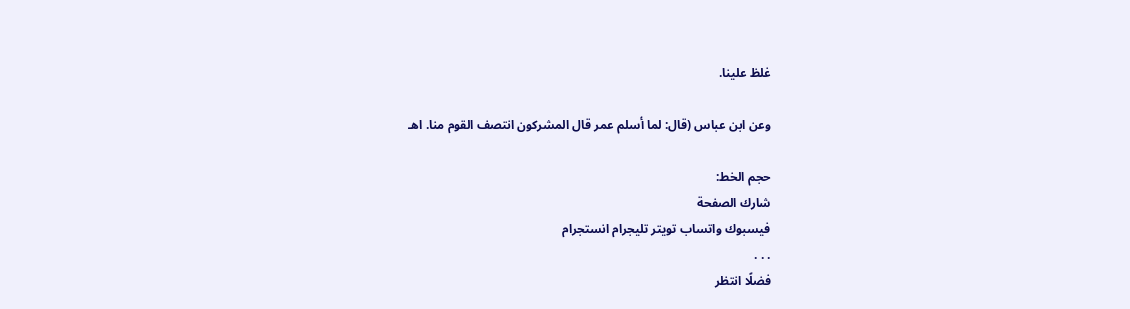غلظ علينا.

وعن ابن عباس (قال: لما أسلم عمر قال المشركون انتصف القوم منا. اهـ

حجم الخط:
شارك الصفحة
فيسبوك واتساب تويتر تليجرام انستجرام
. . .
فضلًا انتظر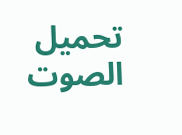تحميل الصوت